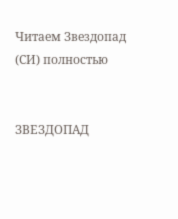Читаем Звездопад (СИ) полностью


ЗВЕЗДОПАД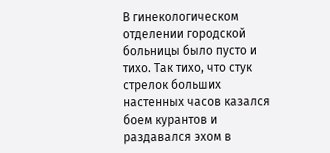В гинекологическом отделении городской больницы было пусто и тихо. Так тихо, что стук стрелок больших настенных часов казался боем курантов и раздавался эхом в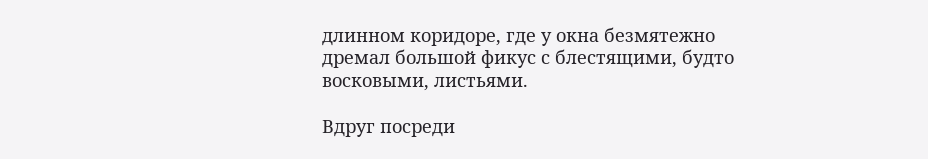длинном коридоре, где у окна безмятежно дремал большой фикус с блестящими, будто восковыми, листьями.

Вдруг посреди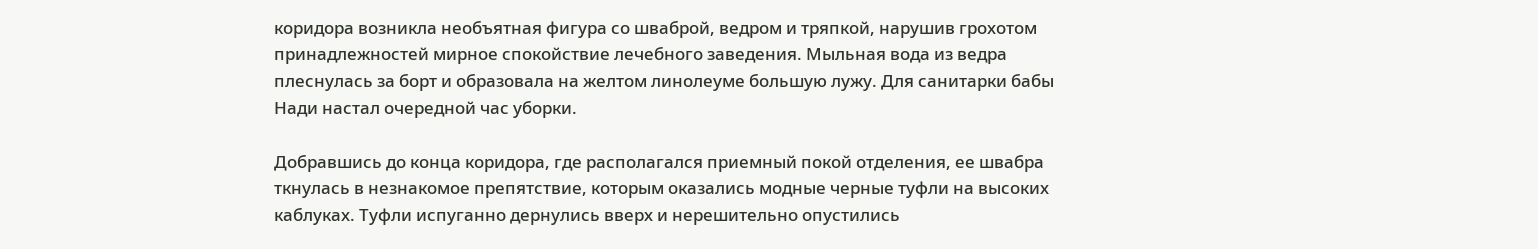коридора возникла необъятная фигура со шваброй, ведром и тряпкой, нарушив грохотом принадлежностей мирное спокойствие лечебного заведения. Мыльная вода из ведра плеснулась за борт и образовала на желтом линолеуме большую лужу. Для санитарки бабы Нади настал очередной час уборки.

Добравшись до конца коридора, где располагался приемный покой отделения, ее швабра ткнулась в незнакомое препятствие, которым оказались модные черные туфли на высоких каблуках. Туфли испуганно дернулись вверх и нерешительно опустились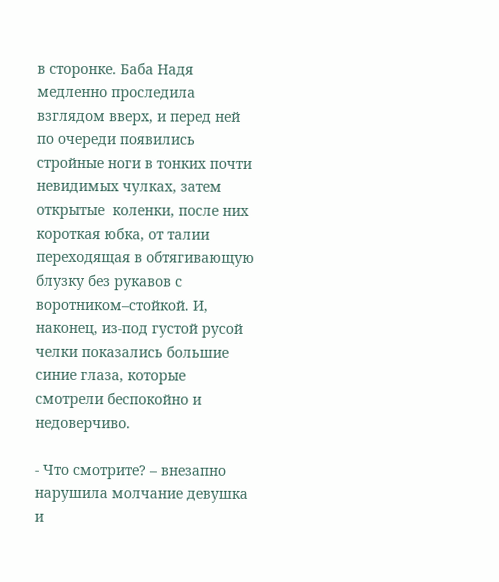в сторонке. Баба Надя медленно проследила взглядом вверх, и перед ней по очереди появились стройные ноги в тонких почти невидимых чулках, затем открытые  коленки, после них  короткая юбка, от талии переходящая в обтягивающую блузку без рукавов с воротником–стойкой. И, наконец, из-под густой русой челки показались большие синие глаза, которые смотрели беспокойно и недоверчиво.

- Что смотрите? – внезапно нарушила молчание девушка и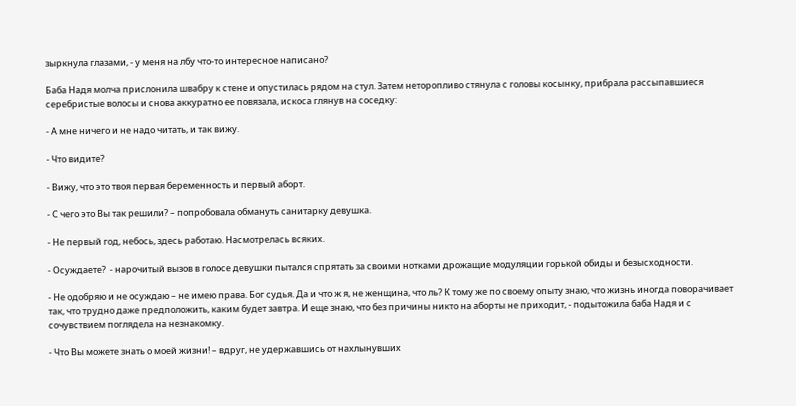зыркнула глазами, - у меня на лбу что-то интересное написано?

Баба Надя молча прислонила швабру к стене и опустилась рядом на стул. Затем неторопливо стянула с головы косынку, прибрала рассыпавшиеся серебристые волосы и снова аккуратно ее повязала, искоса глянув на соседку:

- А мне ничего и не надо читать, и так вижу.

- Что видите?

- Вижу, что это твоя первая беременность и первый аборт.

- С чего это Вы так решили? – попробовала обмануть санитарку девушка.

- Не первый год, небось, здесь работаю. Насмотрелась всяких.

- Осуждаете?  - нарочитый вызов в голосе девушки пытался спрятать за своими нотками дрожащие модуляции горькой обиды и безысходности.

- Не одобряю и не осуждаю – не имею права. Бог судья. Да и что ж я, не женщина, что ль? К тому же по своему опыту знаю, что жизнь иногда поворачивает так, что трудно даже предположить, каким будет завтра. И еще знаю, что без причины никто на аборты не приходит, - подытожила баба Надя и с сочувствием поглядела на незнакомку.

- Что Вы можете знать о моей жизни! – вдруг, не удержавшись от нахлынувших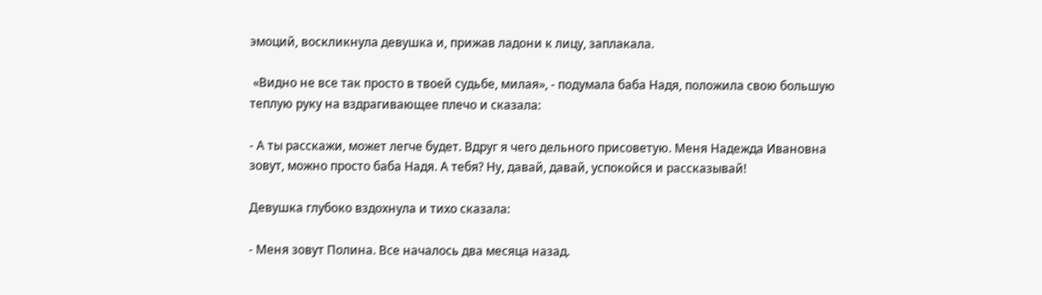эмоций, воскликнула девушка и, прижав ладони к лицу, заплакала.

 «Видно не все так просто в твоей судьбе, милая», - подумала баба Надя, положила свою большую теплую руку на вздрагивающее плечо и сказала:

- А ты расскажи, может легче будет. Вдруг я чего дельного присоветую. Меня Надежда Ивановна зовут, можно просто баба Надя. А тебя? Ну, давай, давай, успокойся и рассказывай!

Девушка глубоко вздохнула и тихо сказала:

- Меня зовут Полина. Все началось два месяца назад.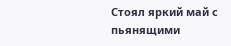Стоял яркий май с пьянящими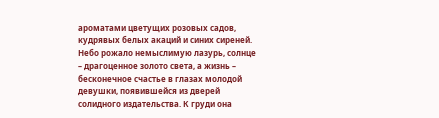ароматами цветущих розовых садов, кудрявых белых акаций и синих сиреней. Небо рожало немыслимую лазурь, солнце – драгоценное золото света, а жизнь – бесконечное счастье в глазах молодой девушки, появившейся из дверей солидного издательства. К груди она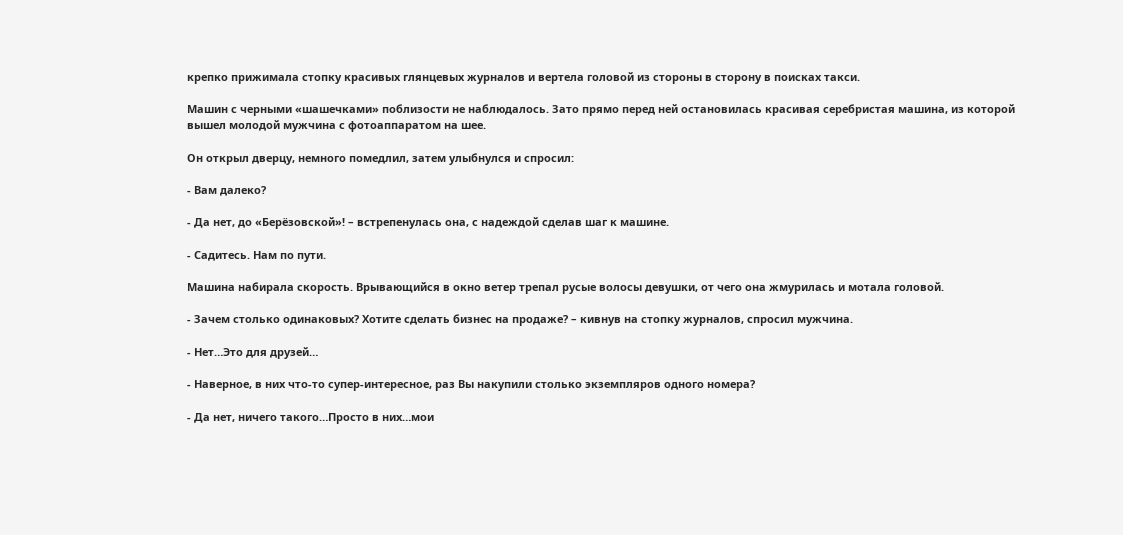крепко прижимала стопку красивых глянцевых журналов и вертела головой из стороны в сторону в поисках такси.

Машин с черными «шашечками» поблизости не наблюдалось. Зато прямо перед ней остановилась красивая серебристая машина, из которой вышел молодой мужчина с фотоаппаратом на шее.

Он открыл дверцу, немного помедлил, затем улыбнулся и спросил:

- Вам далеко?

- Да нет, до «Берёзовской»! – встрепенулась она, с надеждой сделав шаг к машине.

- Садитесь. Нам по пути.

Машина набирала скорость. Врывающийся в окно ветер трепал русые волосы девушки, от чего она жмурилась и мотала головой.

- Зачем столько одинаковых? Хотите сделать бизнес на продаже? – кивнув на стопку журналов, спросил мужчина.

- Нет…Это для друзей…

- Наверное, в них что-то супер-интересное, раз Вы накупили столько экземпляров одного номера?

- Да нет, ничего такого…Просто в них…мои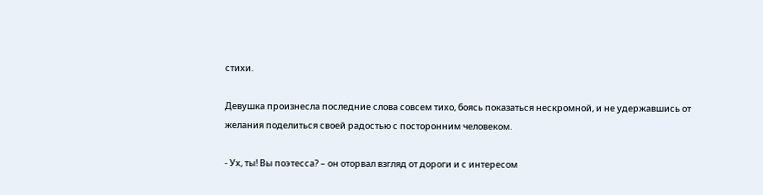стихи.

Девушка произнесла последние слова совсем тихо, боясь показаться нескромной, и не удержавшись от желания поделиться своей радостью с посторонним человеком.

- Ух, ты! Вы поэтесса? – он оторвал взгляд от дороги и с интересом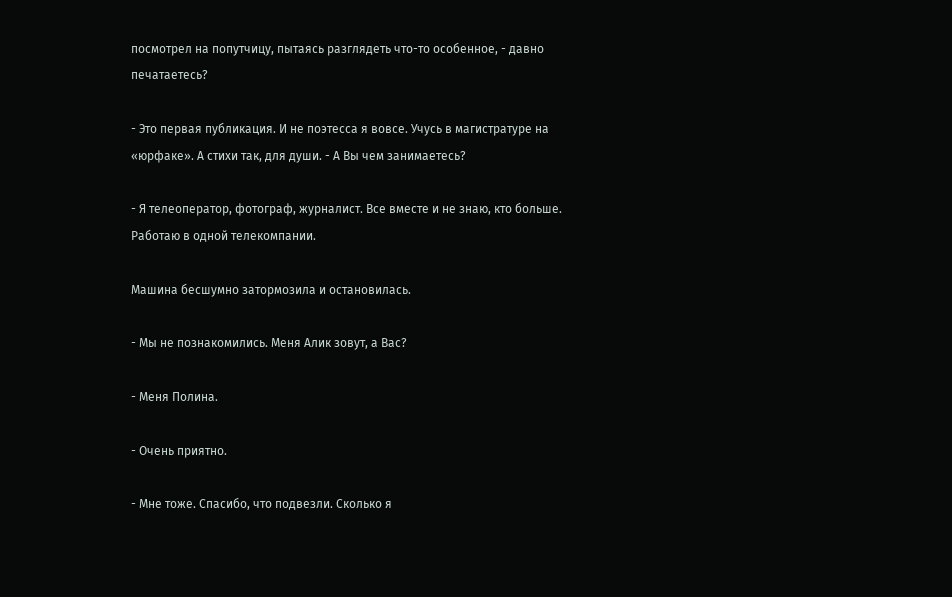посмотрел на попутчицу, пытаясь разглядеть что-то особенное, - давно печатаетесь?

- Это первая публикация. И не поэтесса я вовсе. Учусь в магистратуре на «юрфаке». А стихи так, для души. - А Вы чем занимаетесь?

- Я телеоператор, фотограф, журналист. Все вместе и не знаю, кто больше. Работаю в одной телекомпании.

Машина бесшумно затормозила и остановилась.

- Мы не познакомились. Меня Алик зовут, а Вас?

- Меня Полина.

- Очень приятно.

- Мне тоже. Спасибо, что подвезли. Сколько я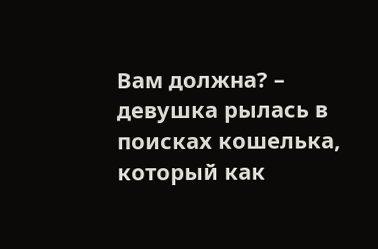Вам должна? – девушка рылась в поисках кошелька, который как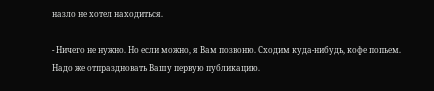назло не хотел находиться.

- Ничего не нужно. Но если можно, я Вам позвоню. Сходим куда-нибудь, кофе попьем. Надо же отпраздновать Вашу первую публикацию.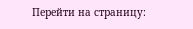Перейти на страницу: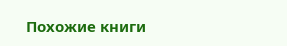Похожие книги